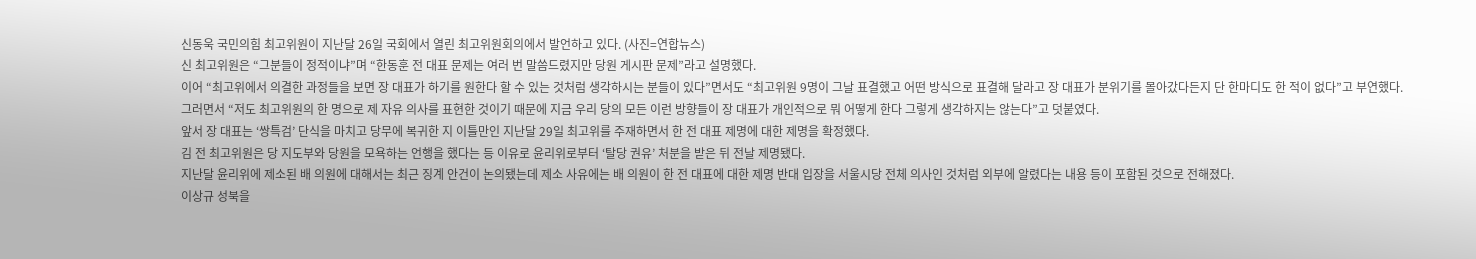신동욱 국민의힘 최고위원이 지난달 26일 국회에서 열린 최고위원회의에서 발언하고 있다. (사진=연합뉴스)
신 최고위원은 “그분들이 정적이냐”며 “한동훈 전 대표 문제는 여러 번 말씀드렸지만 당원 게시판 문제”라고 설명했다.
이어 “최고위에서 의결한 과정들을 보면 장 대표가 하기를 원한다 할 수 있는 것처럼 생각하시는 분들이 있다”면서도 “최고위원 9명이 그날 표결했고 어떤 방식으로 표결해 달라고 장 대표가 분위기를 몰아갔다든지 단 한마디도 한 적이 없다”고 부연했다.
그러면서 “저도 최고위원의 한 명으로 제 자유 의사를 표현한 것이기 때문에 지금 우리 당의 모든 이런 방향들이 장 대표가 개인적으로 뭐 어떻게 한다 그렇게 생각하지는 않는다”고 덧붙였다.
앞서 장 대표는 ‘쌍특검’ 단식을 마치고 당무에 복귀한 지 이틀만인 지난달 29일 최고위를 주재하면서 한 전 대표 제명에 대한 제명을 확정했다.
김 전 최고위원은 당 지도부와 당원을 모욕하는 언행을 했다는 등 이유로 윤리위로부터 ‘탈당 권유’ 처분을 받은 뒤 전날 제명됐다.
지난달 윤리위에 제소된 배 의원에 대해서는 최근 징계 안건이 논의됐는데 제소 사유에는 배 의원이 한 전 대표에 대한 제명 반대 입장을 서울시당 전체 의사인 것처럼 외부에 알렸다는 내용 등이 포함된 것으로 전해졌다.
이상규 성북을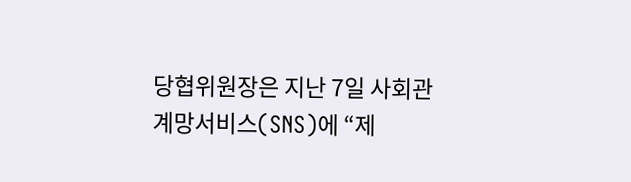당협위원장은 지난 7일 사회관계망서비스(SNS)에 “제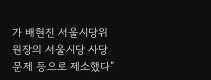가 배현진 서울시당위원장의 서울시당 사당 문제 등으로 제소했다”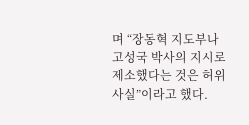며 “장동혁 지도부나 고성국 박사의 지시로 제소했다는 것은 허위 사실”이라고 했다.